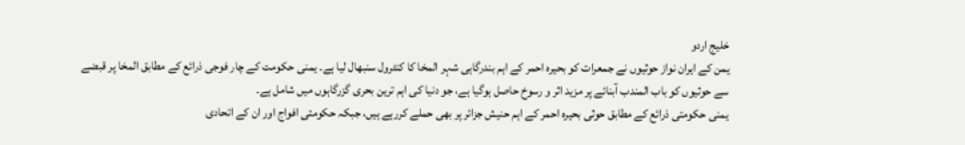خلیج اردو
یمن کے ایران نواز حوثیوں نے جمعرات کو بحیرہ احمر کے اہم بندرگاہی شہر المخا کا کنٹرول سنبھال لیا ہے۔ یمنی حکومت کے چار فوجی ذرائع کے مطابق المخا پر قبضے سے حوثیوں کو باب المندب آبنائے پر مزید اثر و رسوخ حاصل ہوگیا ہے، جو دنیا کی اہم ترین بحری گزرگاہوں میں شامل ہے۔
یمنی حکومتی ذرائع کے مطابق حوثی بحیرہ احمر کے اہم حنیش جزائر پر بھی حملے کررہے ہیں، جبکہ حکومتی افواج اور ان کے اتحادی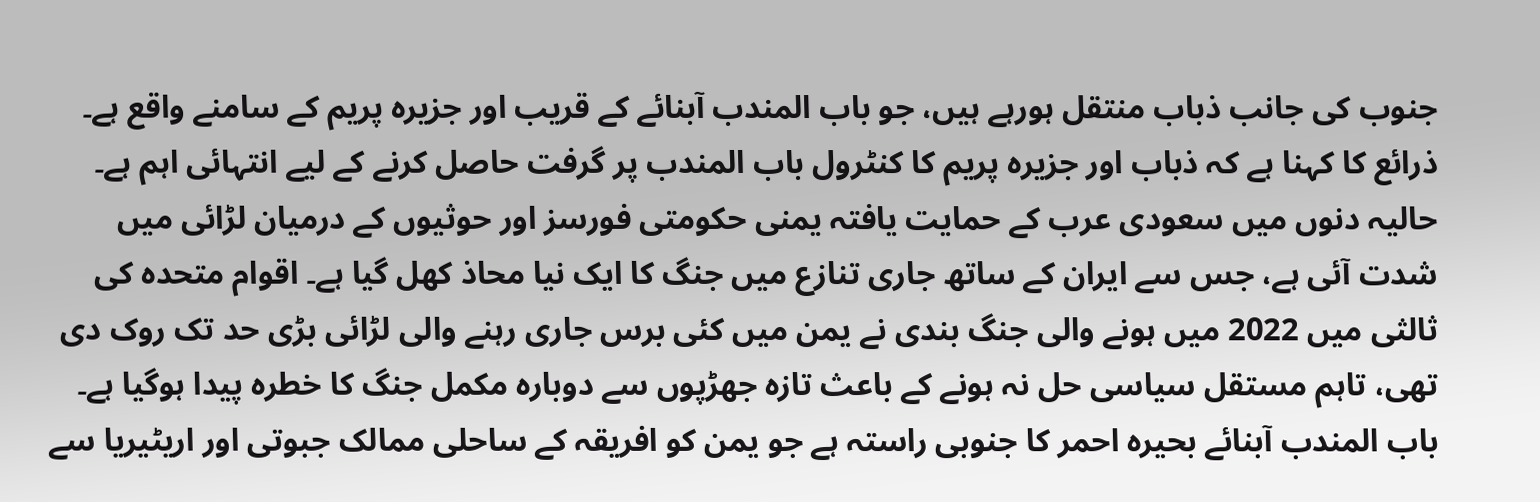جنوب کی جانب ذباب منتقل ہورہے ہیں، جو باب المندب آبنائے کے قریب اور جزیرہ پریم کے سامنے واقع ہے۔ ذرائع کا کہنا ہے کہ ذباب اور جزیرہ پریم کا کنٹرول باب المندب پر گرفت حاصل کرنے کے لیے انتہائی اہم ہے۔
حالیہ دنوں میں سعودی عرب کے حمایت یافتہ یمنی حکومتی فورسز اور حوثیوں کے درمیان لڑائی میں شدت آئی ہے، جس سے ایران کے ساتھ جاری تنازع میں جنگ کا ایک نیا محاذ کھل گیا ہے۔ اقوام متحدہ کی ثالثی میں 2022 میں ہونے والی جنگ بندی نے یمن میں کئی برس جاری رہنے والی لڑائی بڑی حد تک روک دی تھی، تاہم مستقل سیاسی حل نہ ہونے کے باعث تازہ جھڑپوں سے دوبارہ مکمل جنگ کا خطرہ پیدا ہوگیا ہے۔
باب المندب آبنائے بحیرہ احمر کا جنوبی راستہ ہے جو یمن کو افریقہ کے ساحلی ممالک جبوتی اور اریٹیریا سے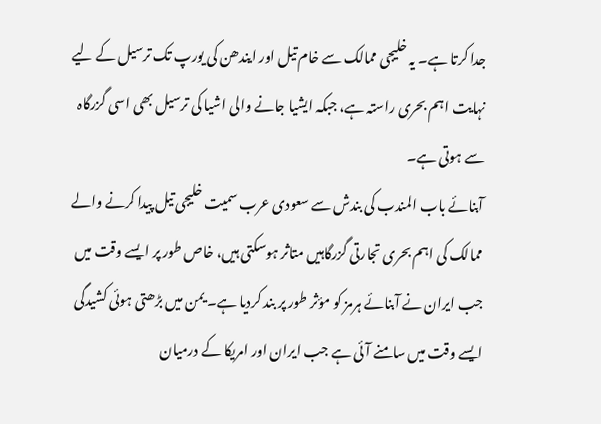جدا کرتا ہے۔ یہ خلیجی ممالک سے خام تیل اور ایندھن کی یورپ تک ترسیل کے لیے نہایت اہم بحری راستہ ہے، جبکہ ایشیا جانے والی اشیا کی ترسیل بھی اسی گزرگاہ سے ہوتی ہے۔
آبنائے باب المندب کی بندش سے سعودی عرب سمیت خلیجی تیل پیدا کرنے والے ممالک کی اہم بحری تجارتی گزرگاہیں متاثر ہوسکتی ہیں، خاص طور پر ایسے وقت میں جب ایران نے آبنائے ہرمز کو مؤثر طور پر بند کردیا ہے۔ یمن میں بڑھتی ہوئی کشیدگی ایسے وقت میں سامنے آئی ہے جب ایران اور امریکا کے درمیان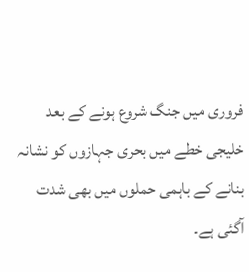فروری میں جنگ شروع ہونے کے بعد خلیجی خطے میں بحری جہازوں کو نشانہ بنانے کے باہمی حملوں میں بھی شدت آگئی ہے۔